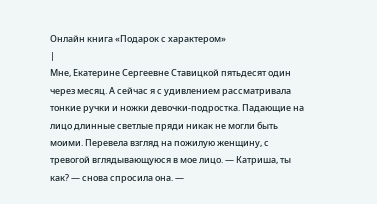Онлайн книга «Подарок с характером»
|
Мне, Екатерине Сергеевне Ставицкой пятьдесят один через месяц. А сейчас я с удивлением рассматривала тонкие ручки и ножки девочки-подростка. Падающие на лицо длинные светлые пряди никак не могли быть моими. Перевела взгляд на пожилую женщину, с тревогой вглядывающуюся в мое лицо. — Катриша, ты как? — снова спросила она. —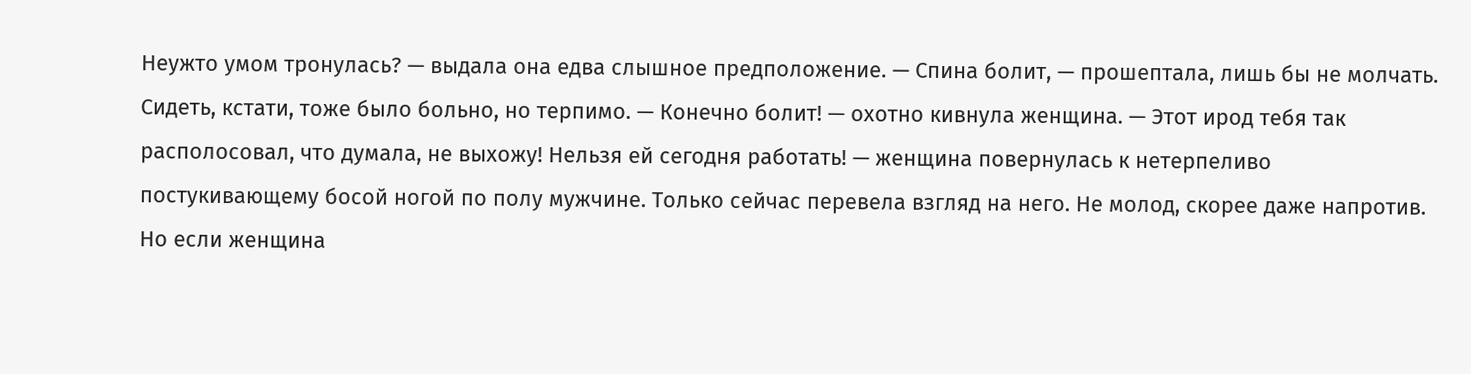Неужто умом тронулась? — выдала она едва слышное предположение. — Спина болит, — прошептала, лишь бы не молчать. Сидеть, кстати, тоже было больно, но терпимо. — Конечно болит! — охотно кивнула женщина. — Этот ирод тебя так располосовал, что думала, не выхожу! Нельзя ей сегодня работать! — женщина повернулась к нетерпеливо постукивающему босой ногой по полу мужчине. Только сейчас перевела взгляд на него. Не молод, скорее даже напротив. Но если женщина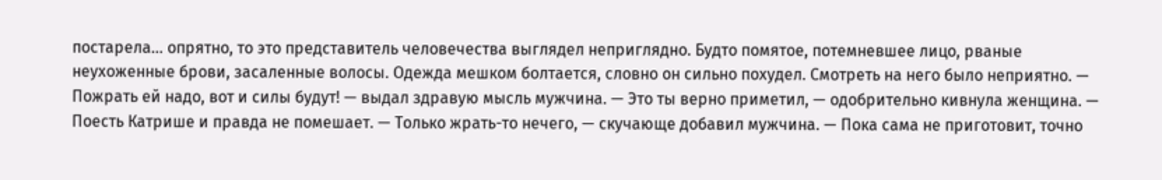постарела… опрятно, то это представитель человечества выглядел неприглядно. Будто помятое, потемневшее лицо, рваные неухоженные брови, засаленные волосы. Одежда мешком болтается, словно он сильно похудел. Смотреть на него было неприятно. — Пожрать ей надо, вот и силы будут! — выдал здравую мысль мужчина. — Это ты верно приметил, — одобрительно кивнула женщина. — Поесть Катрише и правда не помешает. — Только жрать-то нечего, — скучающе добавил мужчина. — Пока сама не приготовит, точно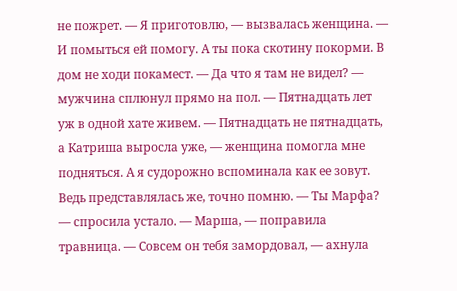не пожрет. — Я приготовлю, — вызвалась женщина. — И помыться ей помогу. А ты пока скотину покорми. В дом не ходи покамест. — Да что я там не видел? — мужчина сплюнул прямо на пол. — Пятнадцать лет уж в одной хате живем. — Пятнадцать не пятнадцать, а Катриша выросла уже, — женщина помогла мне подняться. А я судорожно вспоминала как ее зовут. Ведь представлялась же, точно помню. — Ты Марфа? — спросила устало. — Марша, — поправила травница. — Совсем он тебя замордовал, — ахнула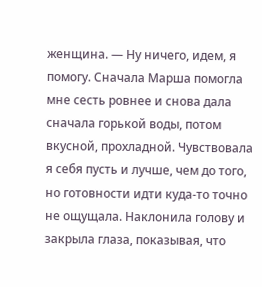женщина. — Ну ничего, идем, я помогу. Сначала Марша помогла мне сесть ровнее и снова дала сначала горькой воды, потом вкусной, прохладной. Чувствовала я себя пусть и лучше, чем до того, но готовности идти куда-то точно не ощущала. Наклонила голову и закрыла глаза, показывая, что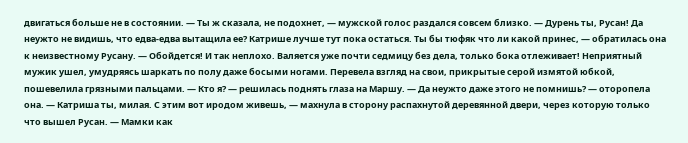двигаться больше не в состоянии. — Ты ж сказала, не подохнет, — мужской голос раздался совсем близко. — Дурень ты, Русан! Да неужто не видишь, что едва-едва вытащила ее? Катрише лучше тут пока остаться. Ты бы тюфяк что ли какой принес, — обратилась она к неизвестному Русану. — Обойдется! И так неплохо. Валяется уже почти седмицу без дела, только бока отлеживает! Неприятный мужик ушел, умудряясь шаркать по полу даже босыми ногами. Перевела взгляд на свои, прикрытые серой измятой юбкой, пошевелила грязными пальцами. — Кто я? — решилась поднять глаза на Маршу. — Да неужто даже этого не помнишь? — оторопела она. — Катриша ты, милая. С этим вот иродом живешь, — махнула в сторону распахнутой деревянной двери, через которую только что вышел Русан. — Мамки как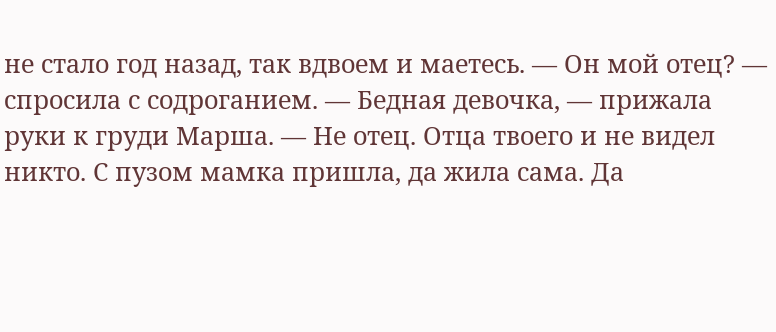не стало год назад, так вдвоем и маетесь. — Он мой отец? — спросила с содроганием. — Бедная девочка, — прижала руки к груди Марша. — Не отец. Отца твоего и не видел никто. С пузом мамка пришла, да жила сама. Да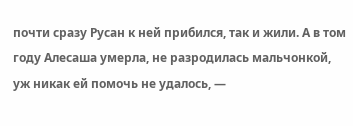почти сразу Русан к ней прибился, так и жили. А в том году Алесаша умерла, не разродилась мальчонкой, уж никак ей помочь не удалось, —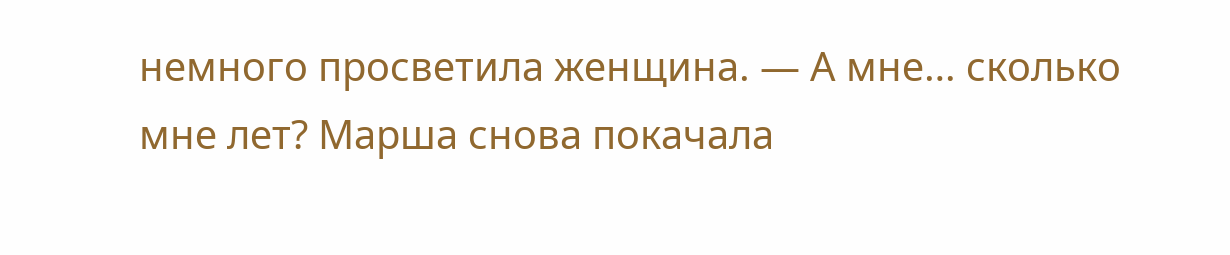немного просветила женщина. — А мне… сколько мне лет? Марша снова покачала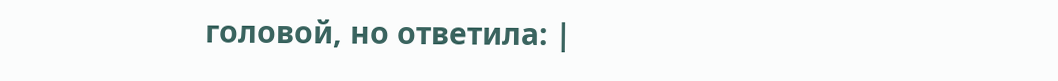головой, но ответила: |